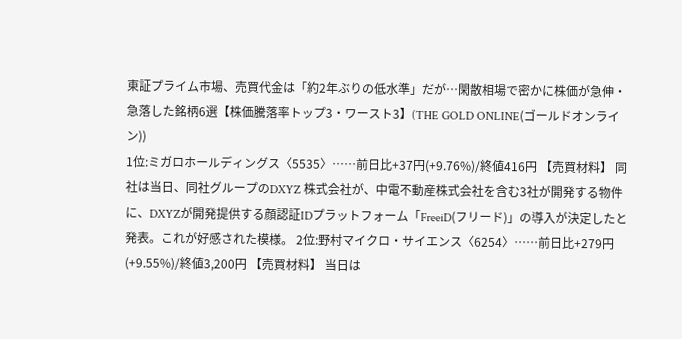東証プライム市場、売買代金は「約2年ぶりの低水準」だが…閑散相場で密かに株価が急伸・急落した銘柄6選【株価騰落率トップ3・ワースト3】(THE GOLD ONLINE(ゴールドオンライン))
1位:ミガロホールディングス〈5535〉……前日比+37円(+9.76%)/終値416円 【売買材料】 同社は当日、同社グループのDXYZ 株式会社が、中電不動産株式会社を含む3社が開発する物件に、DXYZが開発提供する顔認証IDプラットフォーム「FreeiD(フリード)」の導入が決定したと発表。これが好感された模様。 2位:野村マイクロ・サイエンス〈6254〉……前日比+279円(+9.55%)/終値3,200円 【売買材料】 当日は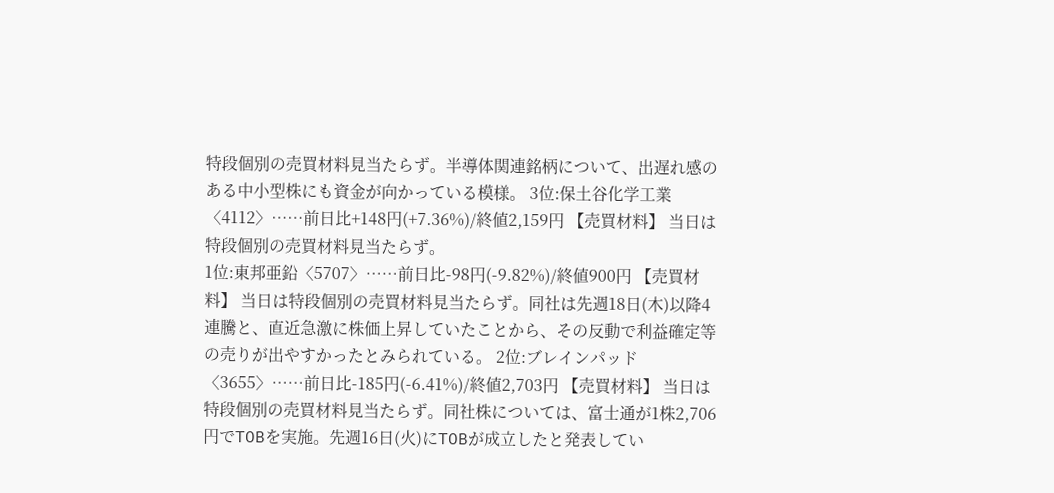特段個別の売買材料見当たらず。半導体関連銘柄について、出遅れ感のある中小型株にも資金が向かっている模様。 3位:保土谷化学工業〈4112〉……前日比+148円(+7.36%)/終値2,159円 【売買材料】 当日は特段個別の売買材料見当たらず。
1位:東邦亜鉛〈5707〉……前日比-98円(-9.82%)/終値900円 【売買材料】 当日は特段個別の売買材料見当たらず。同社は先週18日(木)以降4連騰と、直近急激に株価上昇していたことから、その反動で利益確定等の売りが出やすかったとみられている。 2位:ブレインパッド〈3655〉……前日比-185円(-6.41%)/終値2,703円 【売買材料】 当日は特段個別の売買材料見当たらず。同社株については、富士通が1株2,706円でTOBを実施。先週16日(火)にTOBが成立したと発表してい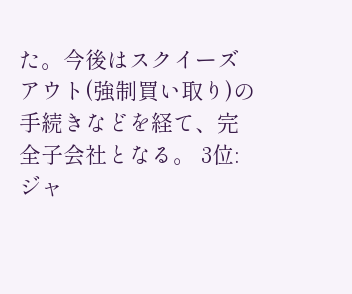た。今後はスクイーズアウト(強制買い取り)の手続きなどを経て、完全子会社となる。 3位:ジャ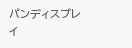パンディスプレイ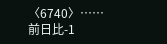〈6740〉……前日比-1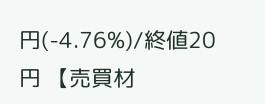円(-4.76%)/終値20円 【売買材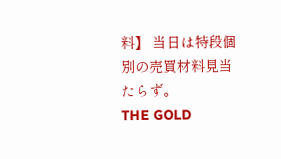料】 当日は特段個別の売買材料見当たらず。
THE GOLD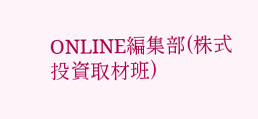ONLINE編集部(株式投資取材班)